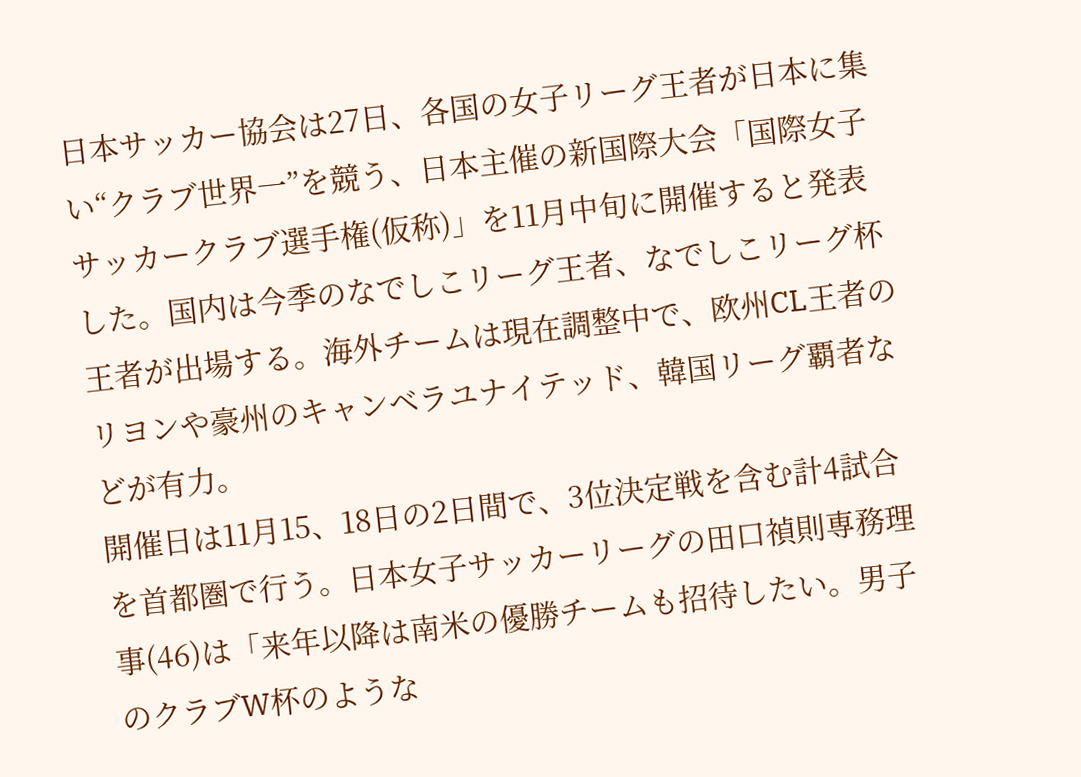日本サッカー協会は27日、各国の女子リーグ王者が日本に集い“クラブ世界一”を競う、日本主催の新国際大会「国際女子サッカークラブ選手権(仮称)」を11月中旬に開催すると発表した。国内は今季のなでしこリーグ王者、なでしこリーグ杯王者が出場する。海外チームは現在調整中で、欧州CL王者のリヨンや豪州のキャンベラユナイテッド、韓国リーグ覇者などが有力。
開催日は11月15、18日の2日間で、3位決定戦を含む計4試合を首都圏で行う。日本女子サッカーリーグの田口禎則専務理事(46)は「来年以降は南米の優勝チームも招待したい。男子のクラブW杯のような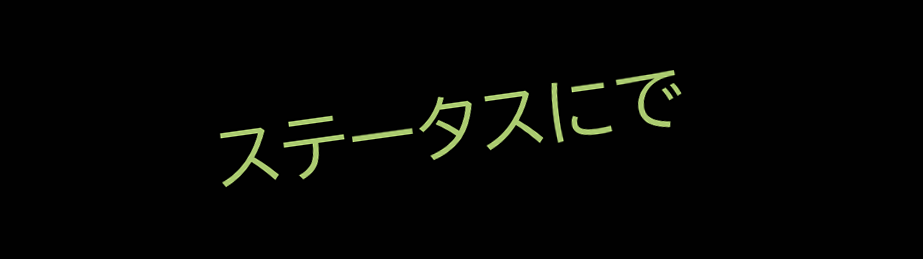ステータスにで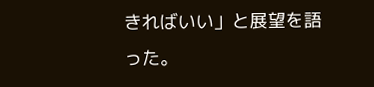きればいい」と展望を語った。